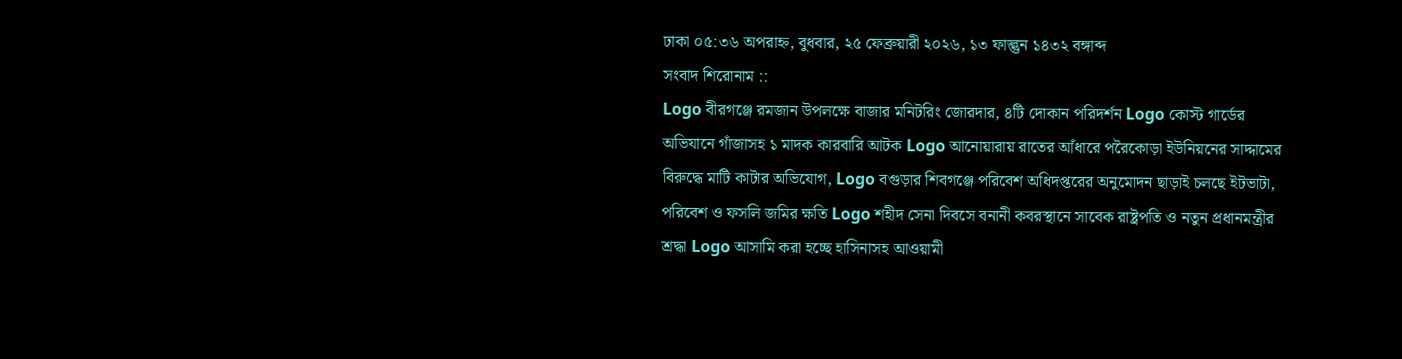ঢাকা ০৫:৩৬ অপরাহ্ন, বুধবার, ২৫ ফেব্রুয়ারী ২০২৬, ১৩ ফাল্গুন ১৪৩২ বঙ্গাব্দ
সংবাদ শিরোনাম ::
Logo বীরগঞ্জে রমজান উপলক্ষে বাজার মনিটরিং জোরদার, ৪টি দোকান পরিদর্শন Logo কোস্ট গার্ডের অভিযানে গাঁজাসহ ১ মাদক কারবারি আটক Logo আনোয়ারায় রাতের আঁধারে পরৈকোড়া ইউনিয়নের সাদ্দামের বিরুদ্ধে মাটি কাটার অভিযোগ, Logo বগুড়ার শিবগঞ্জে পরিবেশ অধিদপ্তরের অনুমোদন ছাড়াই চলছে ইটভাটা, পরিবেশ ও ফসলি জমির ক্ষতি Logo শহীদ সেনা দিবসে বনানী কবরস্থানে সাবেক রাষ্ট্রপতি ও নতুন প্রধানমন্ত্রীর শ্রদ্ধা Logo আসামি করা হচ্ছে হাসিনাসহ আওয়ামী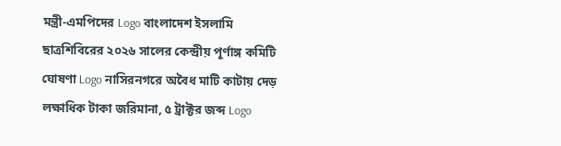মন্ত্রী-এমপিদের Logo বাংলাদেশ ইসলামি ছাত্রশিবিরের ২০২৬ সালের কেন্দ্রীয় পূর্ণাঙ্গ কমিটি ঘোষণা Logo নাসিরনগরে অবৈধ মাটি কাটায় দেড় লক্ষাধিক টাকা জরিমানা, ৫ ট্রাক্টর জব্দ Logo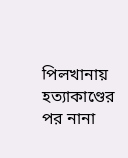পিলখানায় হত্যাকাণ্ডের পর নানা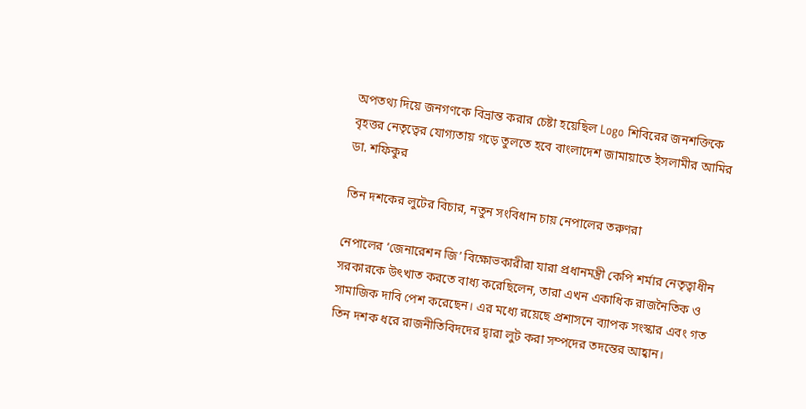অপতথ্য দিয়ে জনগণকে বিভ্রান্ত করার চেষ্টা হয়েছিল Logo শিবিরের জনশক্তিকে বৃহত্তর নেতৃত্বের যোগ্যতায় গড়ে তুলতে হবে বাংলাদেশ জামায়াতে ইসলামীর আমির ডা. শফিকুর

তিন দশকের লুটের বিচার, নতুন সংবিধান চায় নেপালের তরুণরা

নেপালের ‘জেনারেশন জি’ বিক্ষোভকারীরা যারা প্রধানমন্ত্রী কেপি শর্মার নেতৃত্বাধীন সরকারকে উৎখাত করতে বাধ্য করেছিলেন, তারা এখন একাধিক রাজনৈতিক ও সামাজিক দাবি পেশ করেছেন। এর মধ্যে রয়েছে প্রশাসনে ব্যাপক সংস্কার এবং গত তিন দশক ধরে রাজনীতিবিদদের দ্বারা লুট করা সম্পদের তদন্তের আহ্বান।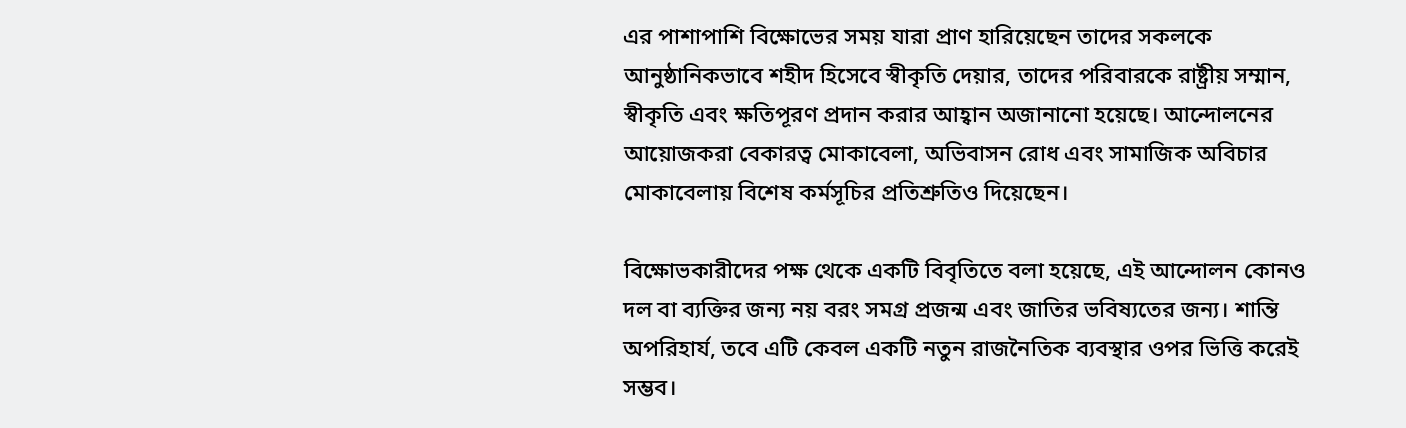এর পাশাপাশি বিক্ষোভের সময় যারা প্রাণ হারিয়েছেন তাদের সকলকে আনুষ্ঠানিকভাবে শহীদ হিসেবে স্বীকৃতি দেয়ার, তাদের পরিবারকে রাষ্ট্রীয় সম্মান, স্বীকৃতি এবং ক্ষতিপূরণ প্রদান করার আহ্বান অজানানো হয়েছে। আন্দোলনের আয়োজকরা বেকারত্ব মোকাবেলা, অভিবাসন রোধ এবং সামাজিক অবিচার মোকাবেলায় বিশেষ কর্মসূচির প্রতিশ্রুতিও দিয়েছেন।

বিক্ষোভকারীদের পক্ষ থেকে একটি বিবৃতিতে বলা হয়েছে, এই আন্দোলন কোনও দল বা ব্যক্তির জন্য নয় বরং সমগ্র প্রজন্ম এবং জাতির ভবিষ্যতের জন্য। শান্তি অপরিহার্য, তবে এটি কেবল একটি নতুন রাজনৈতিক ব্যবস্থার ওপর ভিত্তি করেই সম্ভব।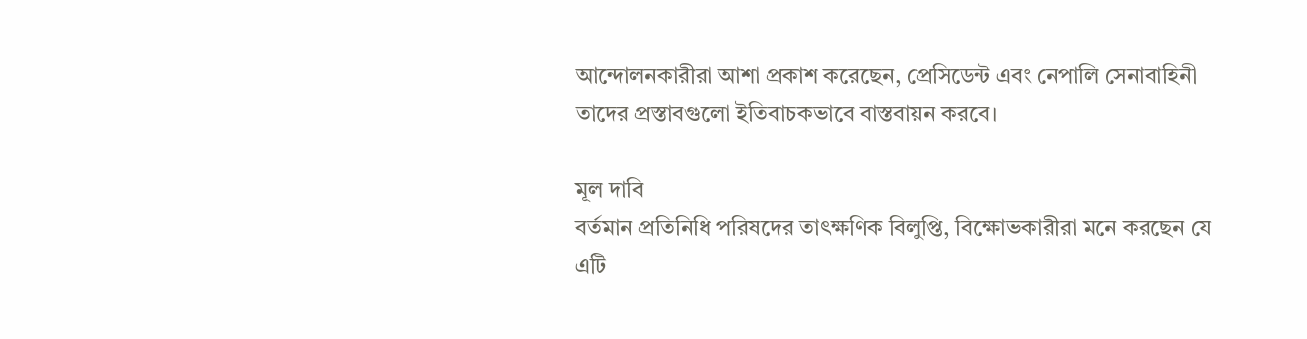আন্দোলনকারীরা আশা প্রকাশ করেছেন, প্রেসিডেন্ট এবং নেপালি সেনাবাহিনী তাদের প্রস্তাবগুলো ইতিবাচকভাবে বাস্তবায়ন করবে।

মূল দাবি
বর্তমান প্রতিনিধি পরিষদের তাৎক্ষণিক বিলুপ্তি, বিক্ষোভকারীরা মনে করছেন যে এটি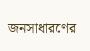জনসাধারণের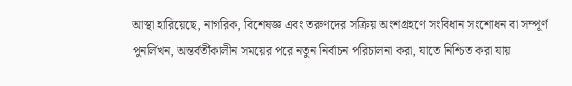আস্থা হারিয়েছে, নাগরিক, বিশেষজ্ঞ এবং তরুণদের সক্রিয় অংশগ্রহণে সংবিধান সংশোধন বা সম্পূর্ণ পুনর্লিখন, অন্তর্বর্তীকালীন সময়ের পরে নতুন নির্বাচন পরিচালনা করা, যাতে নিশ্চিত করা যায়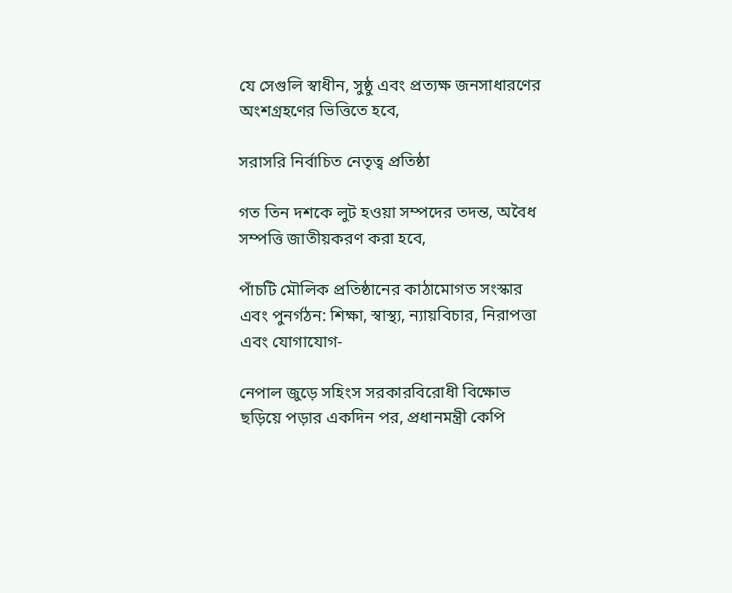যে সেগুলি স্বাধীন, সুষ্ঠু এবং প্রত্যক্ষ জনসাধারণের অংশগ্রহণের ভিত্তিতে হবে,

সরাসরি নির্বাচিত নেতৃত্ব প্রতিষ্ঠা

গত তিন দশকে লুট হওয়া সম্পদের তদন্ত, অবৈধ সম্পত্তি জাতীয়করণ করা হবে,

পাঁচটি মৌলিক প্রতিষ্ঠানের কাঠামোগত সংস্কার এবং পুনর্গঠন: শিক্ষা, স্বাস্থ্য, ন্যায়বিচার, নিরাপত্তা এবং যোগাযোগ-

নেপাল জুড়ে সহিংস সরকারবিরোধী বিক্ষোভ ছড়িয়ে পড়ার একদিন পর, প্রধানমন্ত্রী কেপি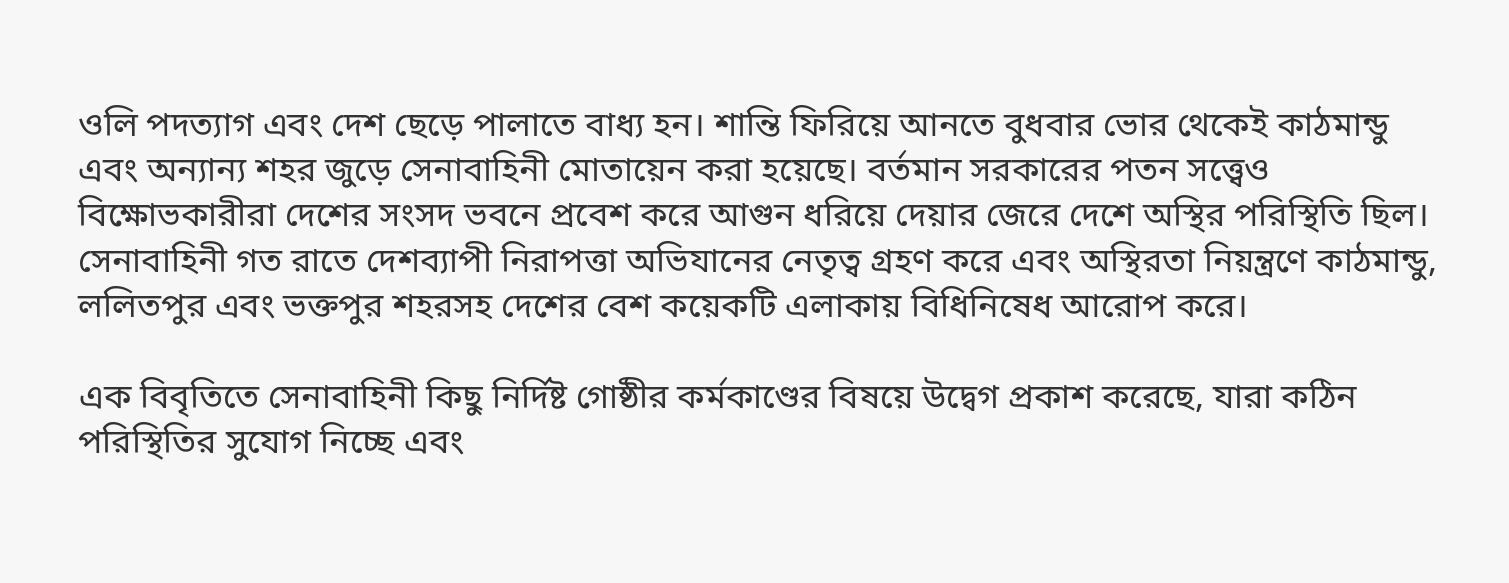ওলি পদত্যাগ এবং দেশ ছেড়ে পালাতে বাধ্য হন। শান্তি ফিরিয়ে আনতে বুধবার ভোর থেকেই কাঠমান্ডু এবং অন্যান্য শহর জুড়ে সেনাবাহিনী মোতায়েন করা হয়েছে। বর্তমান সরকারের পতন সত্ত্বেও বিক্ষোভকারীরা দেশের সংসদ ভবনে প্রবেশ করে আগুন ধরিয়ে দেয়ার জেরে দেশে অস্থির পরিস্থিতি ছিল। সেনাবাহিনী গত রাতে দেশব্যাপী নিরাপত্তা অভিযানের নেতৃত্ব গ্রহণ করে এবং অস্থিরতা নিয়ন্ত্রণে কাঠমান্ডু, ললিতপুর এবং ভক্তপুর শহরসহ দেশের বেশ কয়েকটি এলাকায় বিধিনিষেধ আরোপ করে।

এক বিবৃতিতে সেনাবাহিনী কিছু নির্দিষ্ট গোষ্ঠীর কর্মকাণ্ডের বিষয়ে উদ্বেগ প্রকাশ করেছে, যারা কঠিন পরিস্থিতির সুযোগ নিচ্ছে এবং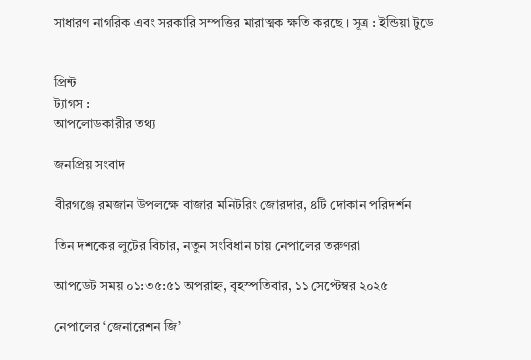সাধারণ নাগরিক এবং সরকারি সম্পত্তির মারাত্মক ক্ষতি করছে । সূত্র : ইন্ডিয়া টুডে


প্রিন্ট
ট্যাগস :
আপলোডকারীর তথ্য

জনপ্রিয় সংবাদ

বীরগঞ্জে রমজান উপলক্ষে বাজার মনিটরিং জোরদার, ৪টি দোকান পরিদর্শন

তিন দশকের লুটের বিচার, নতুন সংবিধান চায় নেপালের তরুণরা

আপডেট সময় ০১:৩৫:৫১ অপরাহ্ন, বৃহস্পতিবার, ১১ সেপ্টেম্বর ২০২৫

নেপালের ‘জেনারেশন জি’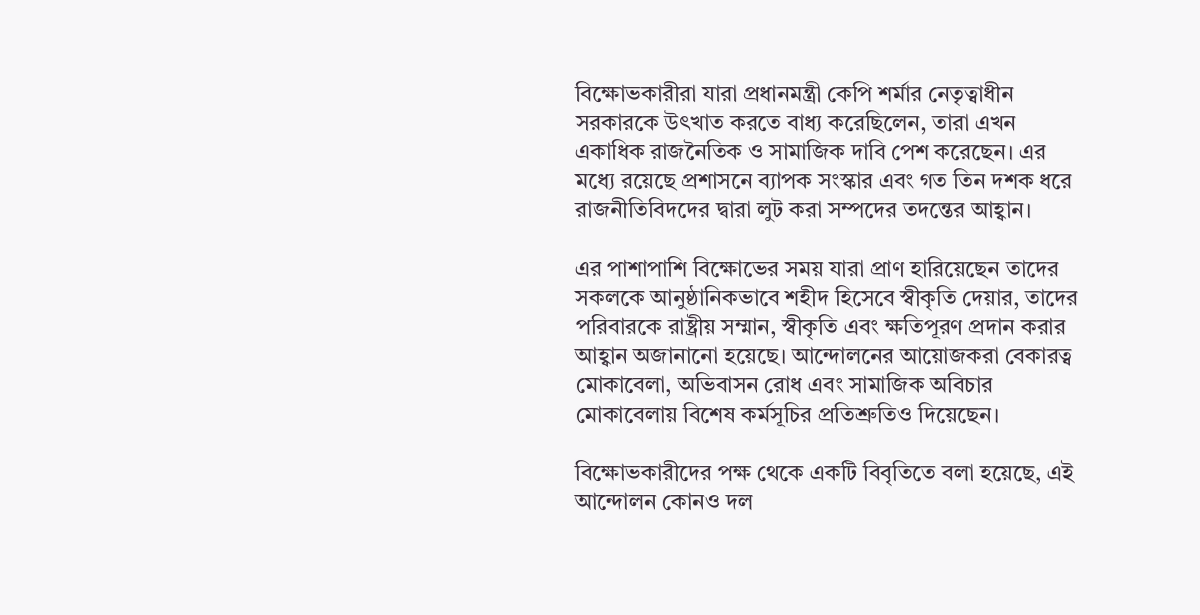বিক্ষোভকারীরা যারা প্রধানমন্ত্রী কেপি শর্মার নেতৃত্বাধীন সরকারকে উৎখাত করতে বাধ্য করেছিলেন, তারা এখন একাধিক রাজনৈতিক ও সামাজিক দাবি পেশ করেছেন। এর মধ্যে রয়েছে প্রশাসনে ব্যাপক সংস্কার এবং গত তিন দশক ধরে রাজনীতিবিদদের দ্বারা লুট করা সম্পদের তদন্তের আহ্বান।

এর পাশাপাশি বিক্ষোভের সময় যারা প্রাণ হারিয়েছেন তাদের সকলকে আনুষ্ঠানিকভাবে শহীদ হিসেবে স্বীকৃতি দেয়ার, তাদের পরিবারকে রাষ্ট্রীয় সম্মান, স্বীকৃতি এবং ক্ষতিপূরণ প্রদান করার আহ্বান অজানানো হয়েছে। আন্দোলনের আয়োজকরা বেকারত্ব মোকাবেলা, অভিবাসন রোধ এবং সামাজিক অবিচার মোকাবেলায় বিশেষ কর্মসূচির প্রতিশ্রুতিও দিয়েছেন।

বিক্ষোভকারীদের পক্ষ থেকে একটি বিবৃতিতে বলা হয়েছে, এই আন্দোলন কোনও দল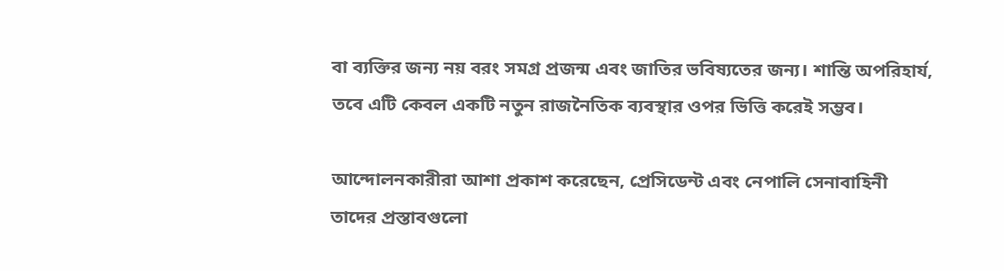বা ব্যক্তির জন্য নয় বরং সমগ্র প্রজন্ম এবং জাতির ভবিষ্যতের জন্য। শান্তি অপরিহার্য, তবে এটি কেবল একটি নতুন রাজনৈতিক ব্যবস্থার ওপর ভিত্তি করেই সম্ভব।

আন্দোলনকারীরা আশা প্রকাশ করেছেন, প্রেসিডেন্ট এবং নেপালি সেনাবাহিনী তাদের প্রস্তাবগুলো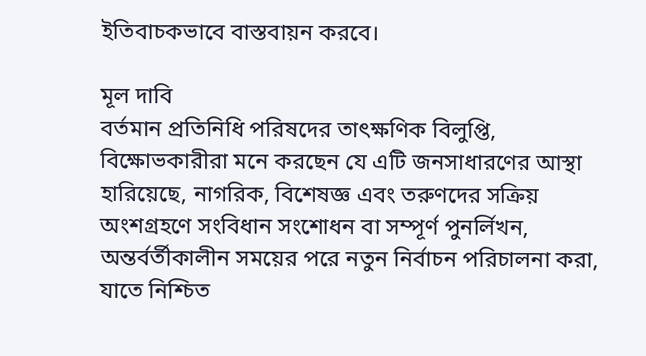ইতিবাচকভাবে বাস্তবায়ন করবে।

মূল দাবি
বর্তমান প্রতিনিধি পরিষদের তাৎক্ষণিক বিলুপ্তি, বিক্ষোভকারীরা মনে করছেন যে এটি জনসাধারণের আস্থা হারিয়েছে, নাগরিক, বিশেষজ্ঞ এবং তরুণদের সক্রিয় অংশগ্রহণে সংবিধান সংশোধন বা সম্পূর্ণ পুনর্লিখন, অন্তর্বর্তীকালীন সময়ের পরে নতুন নির্বাচন পরিচালনা করা, যাতে নিশ্চিত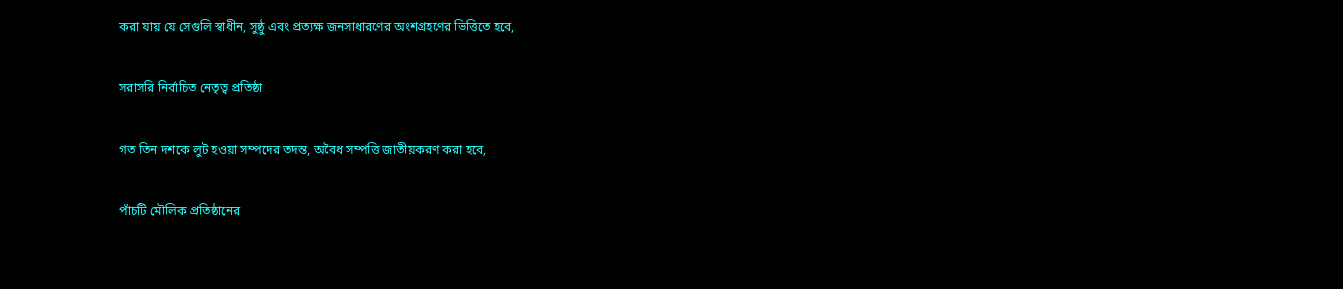করা যায় যে সেগুলি স্বাধীন, সুষ্ঠু এবং প্রত্যক্ষ জনসাধারণের অংশগ্রহণের ভিত্তিতে হবে,

সরাসরি নির্বাচিত নেতৃত্ব প্রতিষ্ঠা

গত তিন দশকে লুট হওয়া সম্পদের তদন্ত, অবৈধ সম্পত্তি জাতীয়করণ করা হবে,

পাঁচটি মৌলিক প্রতিষ্ঠানের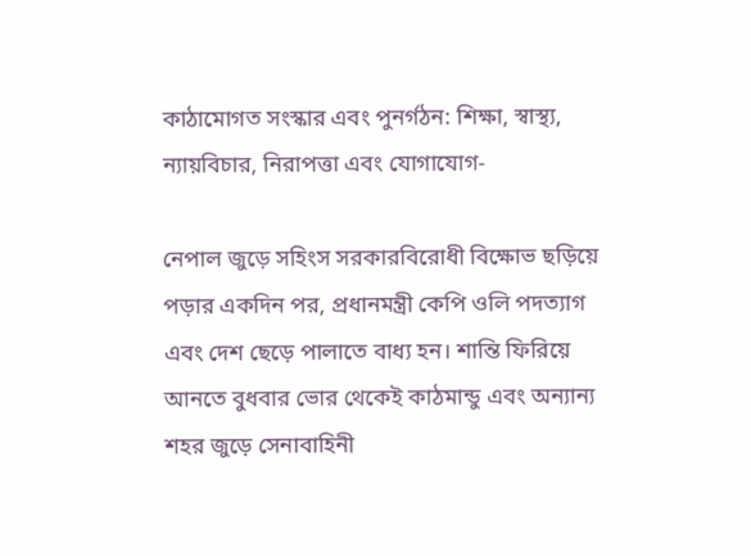কাঠামোগত সংস্কার এবং পুনর্গঠন: শিক্ষা, স্বাস্থ্য, ন্যায়বিচার, নিরাপত্তা এবং যোগাযোগ-

নেপাল জুড়ে সহিংস সরকারবিরোধী বিক্ষোভ ছড়িয়ে পড়ার একদিন পর, প্রধানমন্ত্রী কেপি ওলি পদত্যাগ এবং দেশ ছেড়ে পালাতে বাধ্য হন। শান্তি ফিরিয়ে আনতে বুধবার ভোর থেকেই কাঠমান্ডু এবং অন্যান্য শহর জুড়ে সেনাবাহিনী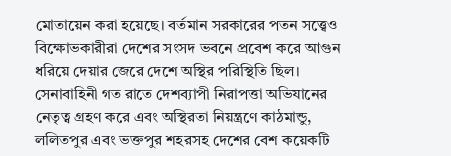মোতায়েন করা হয়েছে। বর্তমান সরকারের পতন সত্ত্বেও বিক্ষোভকারীরা দেশের সংসদ ভবনে প্রবেশ করে আগুন ধরিয়ে দেয়ার জেরে দেশে অস্থির পরিস্থিতি ছিল। সেনাবাহিনী গত রাতে দেশব্যাপী নিরাপত্তা অভিযানের নেতৃত্ব গ্রহণ করে এবং অস্থিরতা নিয়ন্ত্রণে কাঠমান্ডু, ললিতপুর এবং ভক্তপুর শহরসহ দেশের বেশ কয়েকটি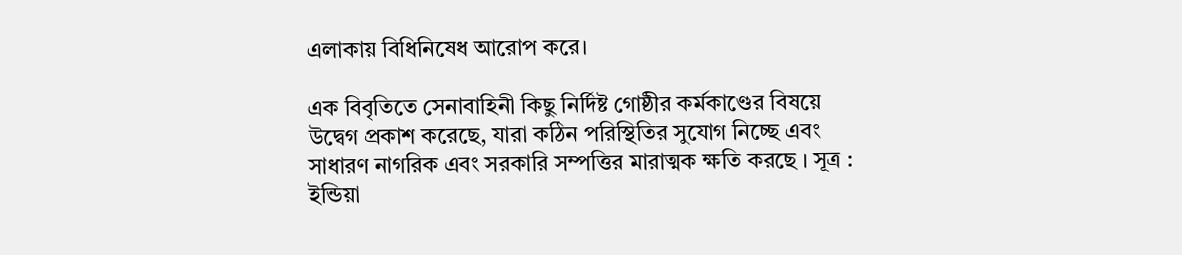এলাকায় বিধিনিষেধ আরোপ করে।

এক বিবৃতিতে সেনাবাহিনী কিছু নির্দিষ্ট গোষ্ঠীর কর্মকাণ্ডের বিষয়ে উদ্বেগ প্রকাশ করেছে, যারা কঠিন পরিস্থিতির সুযোগ নিচ্ছে এবং সাধারণ নাগরিক এবং সরকারি সম্পত্তির মারাত্মক ক্ষতি করছে । সূত্র : ইন্ডিয়া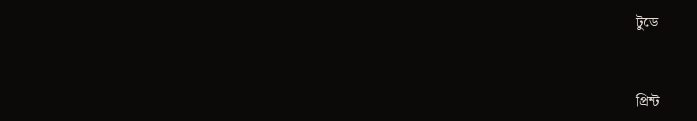টুডে


প্রিন্ট